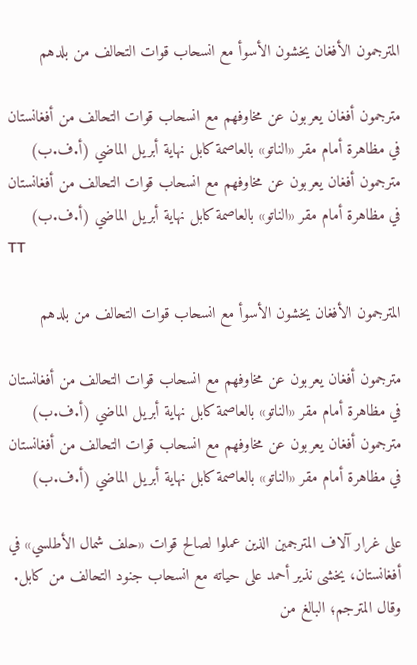المترجمون الأفغان يخشون الأسوأ مع انسحاب قوات التحالف من بلدهم

مترجمون أفغان يعربون عن مخاوفهم مع انسحاب قوات التحالف من أفغانستان في مظاهرة أمام مقر «الناتو» بالعاصمة كابل نهاية أبريل الماضي (أ.ف.ب)
مترجمون أفغان يعربون عن مخاوفهم مع انسحاب قوات التحالف من أفغانستان في مظاهرة أمام مقر «الناتو» بالعاصمة كابل نهاية أبريل الماضي (أ.ف.ب)
TT

المترجمون الأفغان يخشون الأسوأ مع انسحاب قوات التحالف من بلدهم

مترجمون أفغان يعربون عن مخاوفهم مع انسحاب قوات التحالف من أفغانستان في مظاهرة أمام مقر «الناتو» بالعاصمة كابل نهاية أبريل الماضي (أ.ف.ب)
مترجمون أفغان يعربون عن مخاوفهم مع انسحاب قوات التحالف من أفغانستان في مظاهرة أمام مقر «الناتو» بالعاصمة كابل نهاية أبريل الماضي (أ.ف.ب)

على غرار آلاف المترجمين الذين عملوا لصالح قوات «حلف شمال الأطلسي» في أفغانستان، يخشى نذير أحمد على حياته مع انسحاب جنود التحالف من كابل. وقال المترجم؛ البالغ من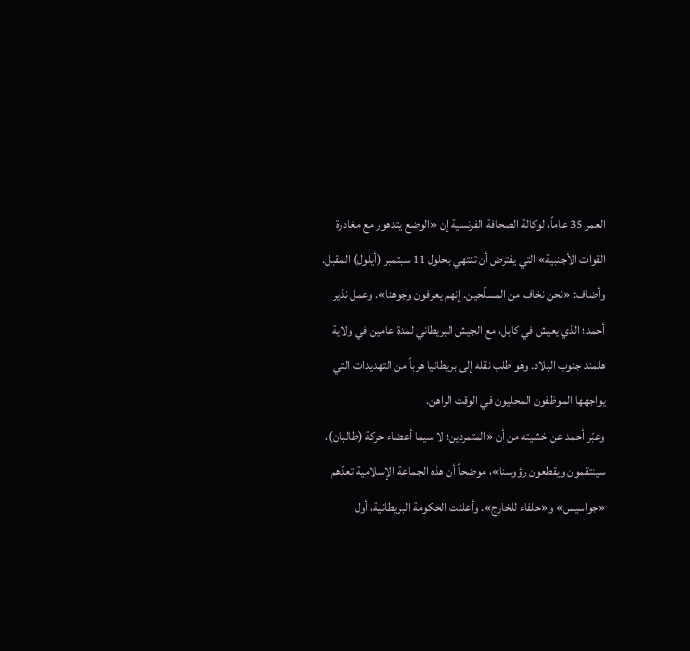العمر 35 عاماً، لوكالة الصحافة الفرنسية إن «الوضع يتدهور مع مغادرة القوات الأجنبية» التي يفترض أن تنتهي بحلول 11 سبتمبر (أيلول) المقبل. وأضاف: «نحن نخاف من المسلّحين. إنهم يعرفون وجوهنا». وعمل نذير أحمد؛ الذي يعيش في كابل، مع الجيش البريطاني لمدة عامين في ولاية هلمند جنوب البلاد. وهو طلب نقله إلى بريطانيا هرباً من التهديدات التي يواجهها الموظفون المحليون في الوقت الراهن.
وعبّر أحمد عن خشيته من أن «المتمردين؛ لا سيما أعضاء حركة (طالبان)، سينتقمون ويقطعون رؤوسنا»، موضحاً أن هذه الجماعة الإسلامية تعدّهم «جواسيس» و«حلفاء للخارج». وأعلنت الحكومة البريطانية، أول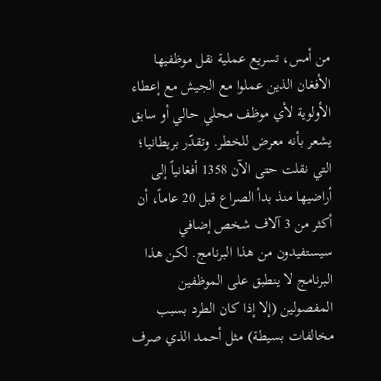من أمس، تسريع عملية نقل موظفيها الأفغان الذين عملوا مع الجيش مع إعطاء الأولوية لأي موظف محلي حالي أو سابق يشعر بأنه معرض للخطر. وتقدّر بريطانيا؛ التي نقلت حتى الآن 1358 أفغانياً إلى أراضيها منذ بدأ الصراع قبل 20 عاماً، أن أكثر من 3 آلاف شخص إضافي سيستفيدون من هذا البرنامج. لكن هذا البرنامج لا ينطبق على الموظفين المفصولين (إلا إذا كان الطرد بسبب مخالفات بسيطة) مثل أحمد الذي صرف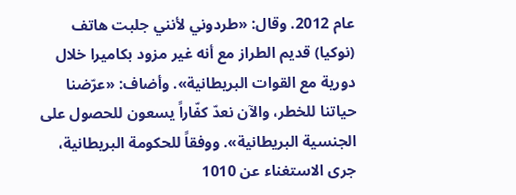عام 2012. وقال: «طردوني لأنني جلبت هاتف (نوكيا) قديم الطراز مع أنه غير مزود بكاميرا خلال دورية مع القوات البريطانية». وأضاف: «عرّضنا حياتنا للخطر، والآن نعدّ كفّاراً يسعون للحصول على الجنسية البريطانية». ووفقاً للحكومة البريطانية، جرى الاستغناء عن 1010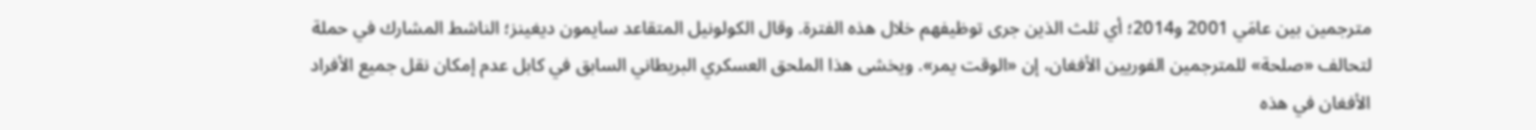مترجمين بين عامَي 2001 و2014؛ أي ثلث الذين جرى توظيفهم خلال هذه الفترة. وقال الكولونيل المتقاعد سايمون ديغينز؛ الناشط المشارك في حملة لتحالف «صلحة» للمترجمين الفوريين الأفغان، إن «الوقت يمر». ويخشى هذا الملحق العسكري البريطاني السابق في كابل عدم إمكان نقل جميع الأفراد الأفغان في هذه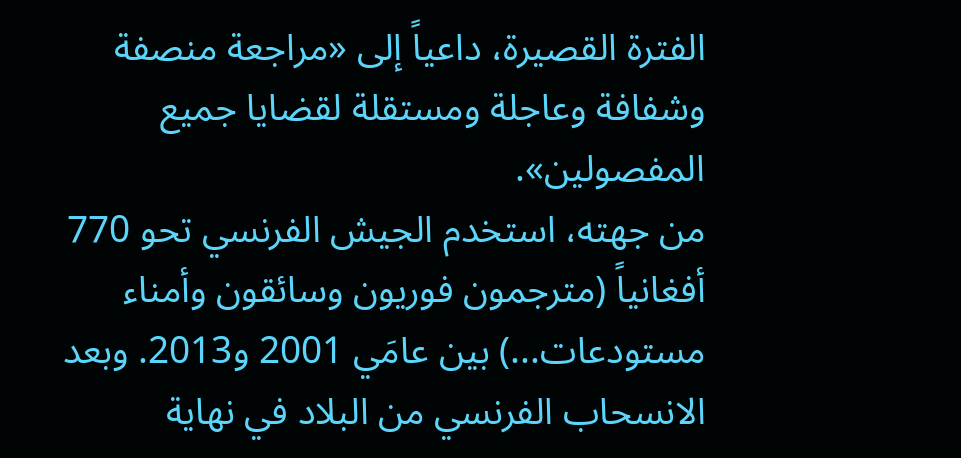الفترة القصيرة، داعياً إلى «مراجعة منصفة وشفافة وعاجلة ومستقلة لقضايا جميع المفصولين».
من جهته، استخدم الجيش الفرنسي تحو 770 أفغانياً (مترجمون فوريون وسائقون وأمناء مستودعات...) بين عامَي 2001 و2013. وبعد الانسحاب الفرنسي من البلاد في نهاية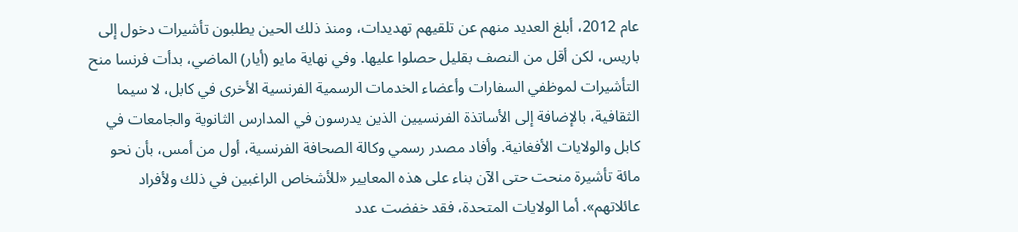عام 2012، أبلغ العديد منهم عن تلقيهم تهديدات، ومنذ ذلك الحين يطلبون تأشيرات دخول إلى باريس، لكن أقل من النصف بقليل حصلوا عليها. وفي نهاية مايو (أيار) الماضي، بدأت فرنسا منح التأشيرات لموظفي السفارات وأعضاء الخدمات الرسمية الفرنسية الأخرى في كابل، لا سيما الثقافية، بالإضافة إلى الأساتذة الفرنسيين الذين يدرسون في المدارس الثانوية والجامعات في كابل والولايات الأفغانية. وأفاد مصدر رسمي وكالة الصحافة الفرنسية، أول من أمس، بأن نحو مائة تأشيرة منحت حتى الآن بناء على هذه المعايير «للأشخاص الراغبين في ذلك ولأفراد عائلاتهم». أما الولايات المتحدة، فقد خفضت عدد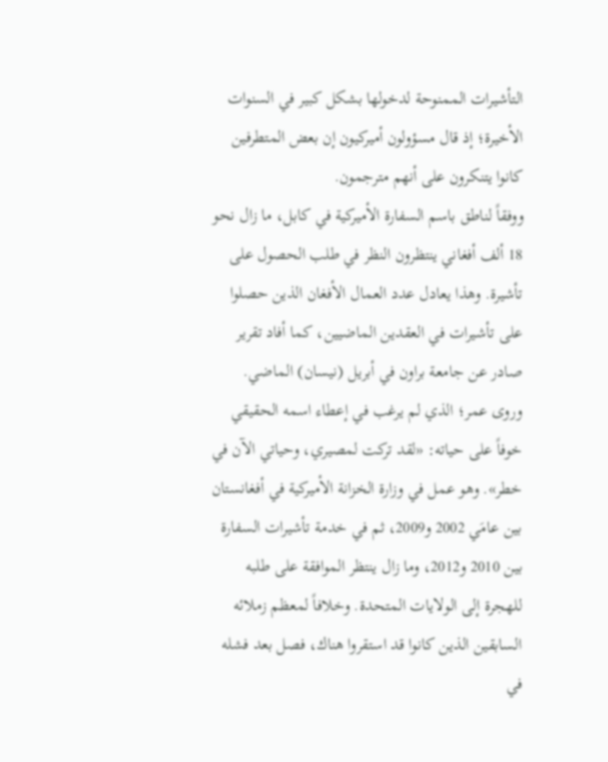التأشيرات الممنوحة لدخولها بشكل كبير في السنوات الأخيرة؛ إذ قال مسؤولون أميركيون إن بعض المتطرفين كانوا يتنكرون على أنهم مترجمون.
ووفقاً لناطق باسم السفارة الأميركية في كابل، ما زال نحو 18 ألف أفغاني ينتظرون النظر في طلب الحصول على تأشيرة. وهذا يعادل عدد العمال الأفغان الذين حصلوا على تأشيرات في العقدين الماضيين، كما أفاد تقرير صادر عن جامعة براون في أبريل (نيسان) الماضي.
وروى عمر؛ الذي لم يرغب في إعطاء اسمه الحقيقي خوفاً على حياته: «لقد تركت لمصيري، وحياتي الآن في خطر». وهو عمل في وزارة الخزانة الأميركية في أفغانستان بين عامَي 2002 و2009، ثم في خدمة تأشيرات السفارة بين 2010 و2012، وما زال ينتظر الموافقة على طلبه للهجرة إلى الولايات المتحدة. وخلافاً لمعظم زملائه السابقين الذين كانوا قد استقروا هناك، فصل بعد فشله في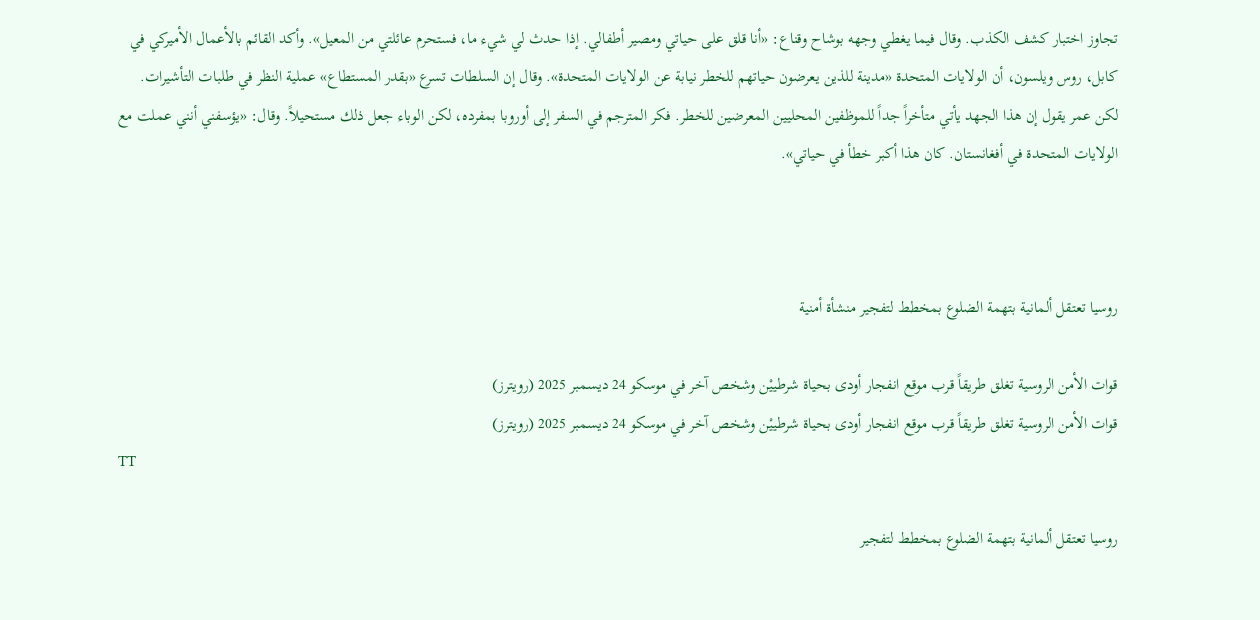تجاوز اختبار كشف الكذب. وقال فيما يغطي وجهه بوشاح وقناع: «أنا قلق على حياتي ومصير أطفالي. إذا حدث لي شيء ما، فستحرم عائلتي من المعيل». وأكد القائم بالأعمال الأميركي في كابل، روس ويلسون، أن الولايات المتحدة «مدينة للذين يعرضون حياتهم للخطر نيابة عن الولايات المتحدة». وقال إن السلطات تسرع «بقدر المستطاع» عملية النظر في طلبات التأشيرات. لكن عمر يقول إن هذا الجهد يأتي متأخراً جداً للموظفين المحليين المعرضين للخطر. فكر المترجم في السفر إلى أوروبا بمفرده، لكن الوباء جعل ذلك مستحيلاً. وقال: «يؤسفني أنني عملت مع الولايات المتحدة في أفغانستان. كان هذا أكبر خطأ في حياتي».



روسيا تعتقل ألمانية بتهمة الضلوع بمخطط لتفجير منشأة أمنية

قوات الأمن الروسية تغلق طريقاً قرب موقع انفجار أودى بحياة شرطييْن وشخص آخر في موسكو 24 ديسمبر 2025 (رويترز)
قوات الأمن الروسية تغلق طريقاً قرب موقع انفجار أودى بحياة شرطييْن وشخص آخر في موسكو 24 ديسمبر 2025 (رويترز)
TT

روسيا تعتقل ألمانية بتهمة الضلوع بمخطط لتفجير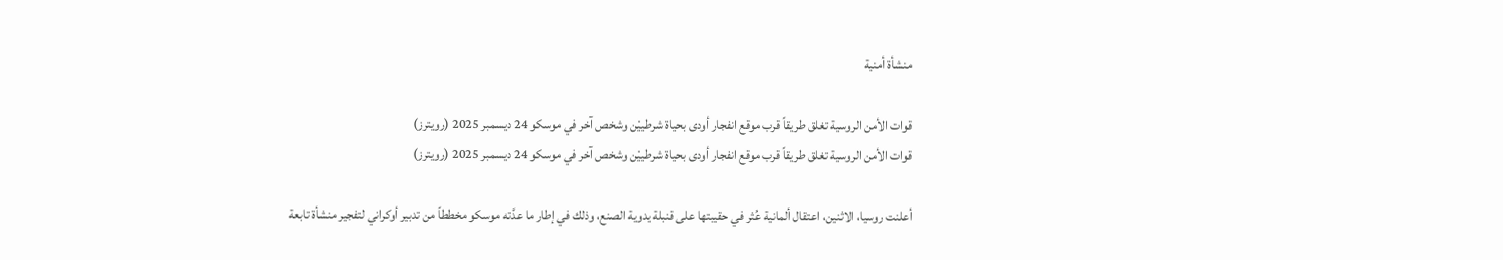منشأة أمنية

قوات الأمن الروسية تغلق طريقاً قرب موقع انفجار أودى بحياة شرطييْن وشخص آخر في موسكو 24 ديسمبر 2025 (رويترز)
قوات الأمن الروسية تغلق طريقاً قرب موقع انفجار أودى بحياة شرطييْن وشخص آخر في موسكو 24 ديسمبر 2025 (رويترز)

أعلنت روسيا، الاثنين، اعتقال ألمانية عُثر في حقيبتها على قنبلة يدوية الصنع، وذلك في إطار ما عدَّته موسكو مخططاً من تدبير أوكراني لتفجير منشأة تابعة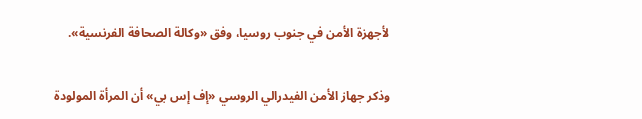لأجهزة الأمن في جنوب روسيا، وفق «وكالة الصحافة الفرنسية».

وذكر جهاز الأمن الفيدرالي الروسي «إف إس بي» أن المرأة المولودة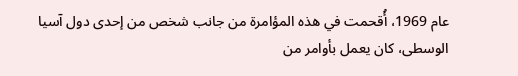عام 1969، أُقحمت في هذه المؤامرة من جانب شخص من إحدى دول آسيا الوسطى، كان يعمل بأوامر من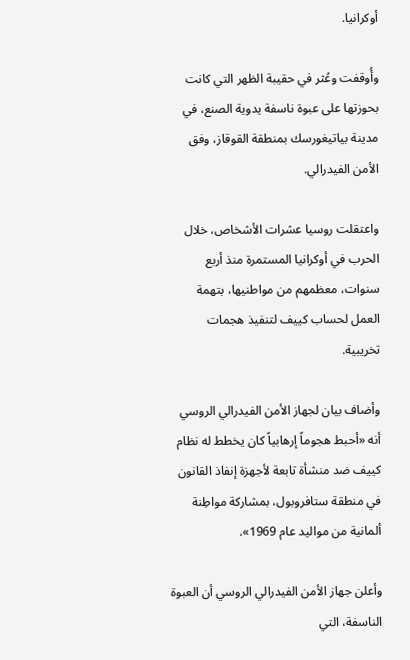أوكرانيا.

وأُوقفت وعُثر في حقيبة الظهر التي كانت بحوزتها على عبوة ناسفة يدوية الصنع، في مدينة بياتيغورسك بمنطقة القوقاز، وفق الأمن الفيدرالي.

واعتقلت روسيا عشرات الأشخاص، خلال الحرب في أوكرانيا المستمرة منذ أربع سنوات، معظمهم من مواطنيها، بتهمة العمل لحساب كييف لتنفيذ هجمات تخريبية.

وأضاف بيان لجهاز الأمن الفيدرالي الروسي أنه «أحبط هجوماً إرهابياً كان يخطط له نظام كييف ضد منشأة تابعة لأجهزة إنفاذ القانون في منطقة ستافروبول، بمشاركة مواطِنة ألمانية من مواليد عام 1969».

وأعلن جهاز الأمن الفيدرالي الروسي أن العبوة الناسفة، التي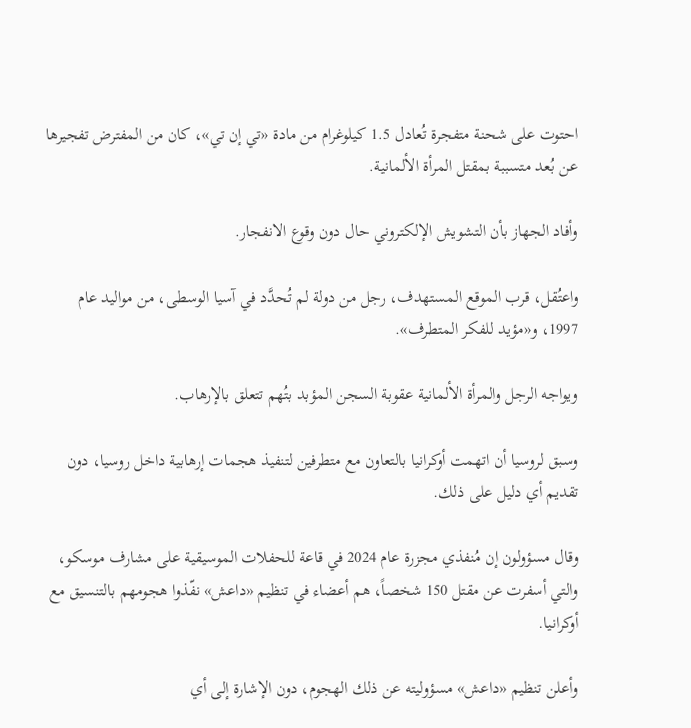احتوت على شحنة متفجرة تُعادل 1.5 كيلوغرام من مادة «تي إن تي»، كان من المفترض تفجيرها عن بُعد متسببة بمقتل المرأة الألمانية.

وأفاد الجهاز بأن التشويش الإلكتروني حال دون وقوع الانفجار.

واعتُقل، قرب الموقع المستهدف، رجل من دولة لم تُحدَّد في آسيا الوسطى، من مواليد عام 1997، و«مؤيد للفكر المتطرف».

ويواجه الرجل والمرأة الألمانية عقوبة السجن المؤبد بتُهم تتعلق بالإرهاب.

وسبق لروسيا أن اتهمت أوكرانيا بالتعاون مع متطرفين لتنفيذ هجمات إرهابية داخل روسيا، دون تقديم أي دليل على ذلك.

وقال مسؤولون إن مُنفذي مجزرة عام 2024 في قاعة للحفلات الموسيقية على مشارف موسكو، والتي أسفرت عن مقتل 150 شخصاً، هم أعضاء في تنظيم «داعش» نفّذوا هجومهم بالتنسيق مع أوكرانيا.

وأعلن تنظيم «داعش» مسؤوليته عن ذلك الهجوم، دون الإشارة إلى أي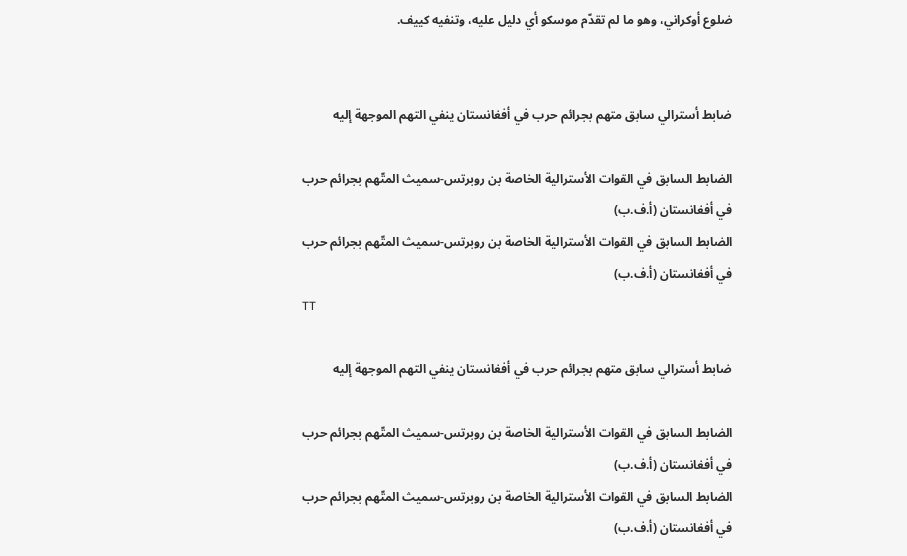ضلوع أوكراني، وهو ما لم تقدّم موسكو أي دليل عليه، وتنفيه كييف.


ضابط أسترالي سابق متهم بجرائم حرب في أفغانستان ينفي التهم الموجهة إليه

الضابط السابق في القوات الأسترالية الخاصة بن روبرتس-سميث المتّهم بجرائم حرب في أفغانستان (أ.ف.ب)
الضابط السابق في القوات الأسترالية الخاصة بن روبرتس-سميث المتّهم بجرائم حرب في أفغانستان (أ.ف.ب)
TT

ضابط أسترالي سابق متهم بجرائم حرب في أفغانستان ينفي التهم الموجهة إليه

الضابط السابق في القوات الأسترالية الخاصة بن روبرتس-سميث المتّهم بجرائم حرب في أفغانستان (أ.ف.ب)
الضابط السابق في القوات الأسترالية الخاصة بن روبرتس-سميث المتّهم بجرائم حرب في أفغانستان (أ.ف.ب)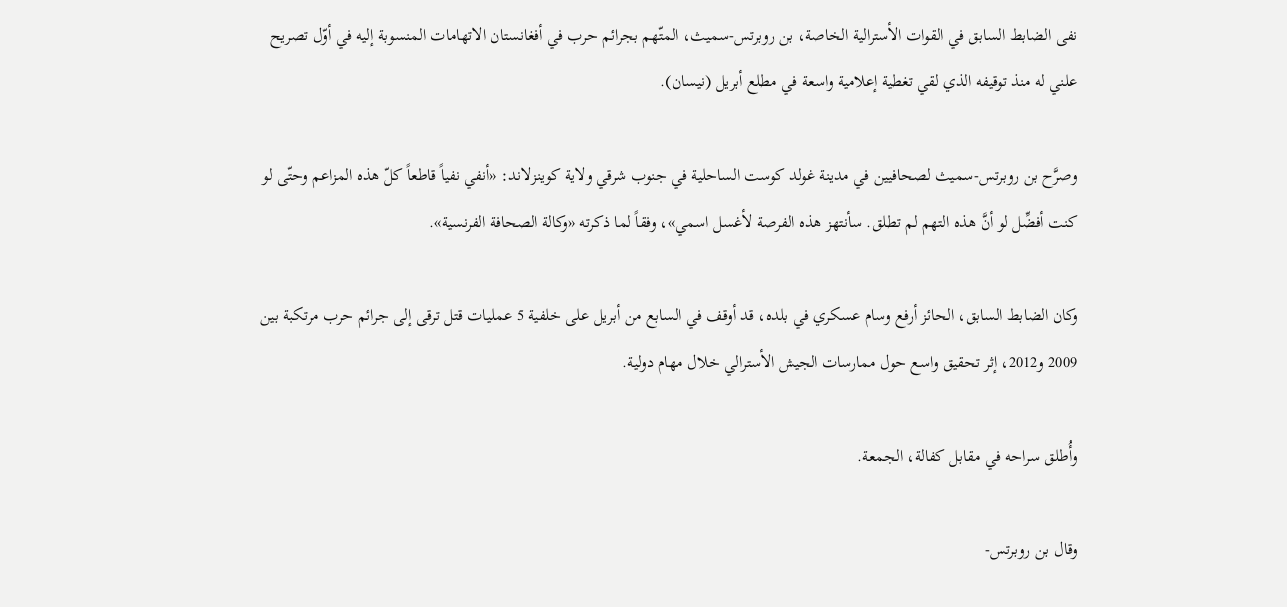نفى الضابط السابق في القوات الأسترالية الخاصة، بن روبرتس-سميث، المتّهم بجرائم حرب في أفغانستان الاتهامات المنسوبة إليه في أوّل تصريح علني له منذ توقيفه الذي لقي تغطية إعلامية واسعة في مطلع أبريل (نيسان).

وصرَّح بن روبرتس-سميث لصحافيين في مدينة غولد كوست الساحلية في جنوب شرقي ولاية كوينزلاند: «أنفي نفياً قاطعاً كلّ هذه المزاعم وحتّى لو كنت أفضِّل لو أنَّ هذه التهم لم تطلق. سأنتهز هذه الفرصة لأغسل اسمي»، وفقاً لما ذكرته «وكالة الصحافة الفرنسية».

وكان الضابط السابق، الحائز أرفع وسام عسكري في بلده، قد أوقف في السابع من أبريل على خلفية 5 عمليات قتل ترقى إلى جرائم حرب مرتكبة بين 2009 و2012، إثر تحقيق واسع حول ممارسات الجيش الأسترالي خلال مهام دولية.

وأُطلق سراحه في مقابل كفالة، الجمعة.

وقال بن روبرتس-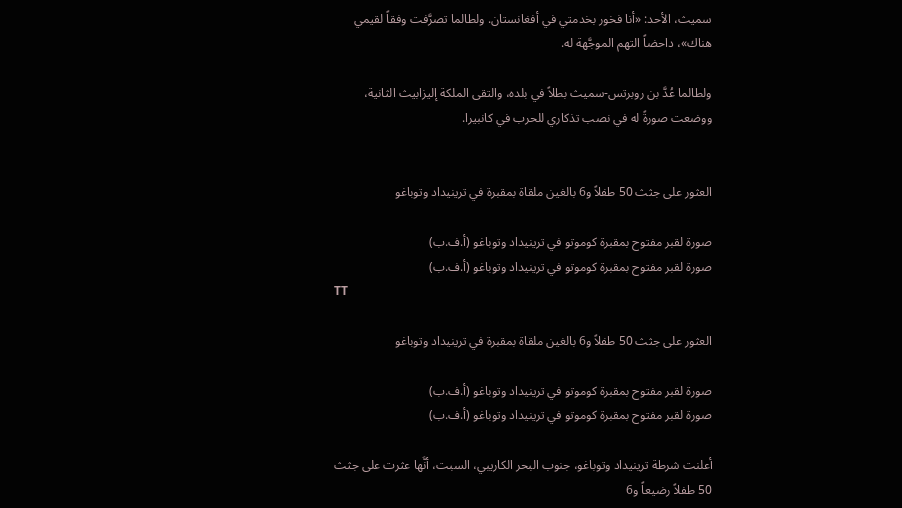سميث، الأحد: «أنا فخور بخدمتي في أفغانستان. ولطالما تصرَّفت وفقاً لقيمي هناك»، داحضاً التهم الموجَّهة له.

ولطالما عُدَّ بن روبرتس-سميث بطلاً في بلده، والتقى الملكة إليزابيث الثانية، ووضعت صورةً له في نصب تذكاري للحرب في كانبيرا.


العثور على جثث 50 طفلاً و6 بالغين ملقاة بمقبرة في ترينيداد وتوباغو

صورة لقبر مفتوح بمقبرة كوموتو في ترينيداد وتوباغو (أ.ف.ب)
صورة لقبر مفتوح بمقبرة كوموتو في ترينيداد وتوباغو (أ.ف.ب)
TT

العثور على جثث 50 طفلاً و6 بالغين ملقاة بمقبرة في ترينيداد وتوباغو

صورة لقبر مفتوح بمقبرة كوموتو في ترينيداد وتوباغو (أ.ف.ب)
صورة لقبر مفتوح بمقبرة كوموتو في ترينيداد وتوباغو (أ.ف.ب)

أعلنت شرطة ترينيداد وتوباغو، جنوب البحر الكاريبي، السبت، أنَّها عثرت على جثث 50 طفلاً رضيعاً و6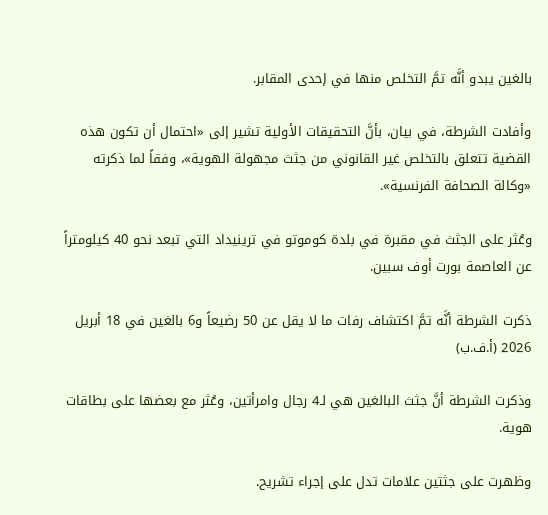بالغين يبدو أنَّه تمَّ التخلص منها في إحدى المقابر.

وأفادت الشرطة، في بيان، بأنَّ التحقيقات الأولية تشير إلى «احتمال أن تكون هذه القضية تتعلق بالتخلص غير القانوني من جثث مجهولة الهوية»، وفقاً لما ذكرته «وكالة الصحافة الفرنسية».

وعُثر على الجثث في مقبرة في بلدة كوموتو في ترينيداد التي تبعد نحو 40 كيلومتراً عن العاصمة بورت أوف سبين.

ذكرت الشرطة أنَّه تمَّ اكتشاف رفات ما لا يقل عن 50 رضيعاً و6 بالغين في 18 أبريل 2026 (أ.ف.ب)

وذكرت الشرطة أنَّ جثث البالغين هي لـ4 رجال وامرأتين، وعُثر مع بعضها على بطاقات هوية.

وظهرت على جثتين علامات تدل على إجراء تشريح.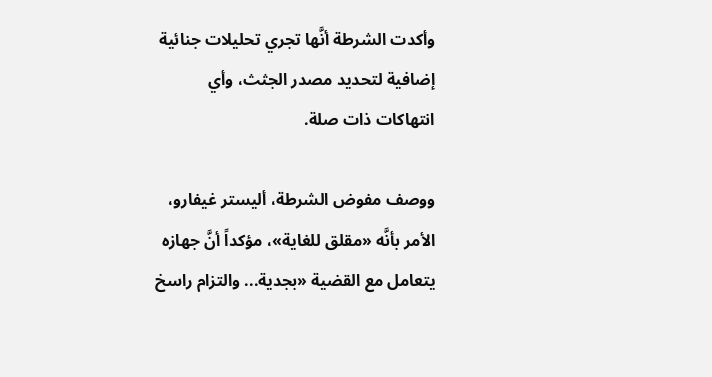وأكدت الشرطة أنَّها تجري تحليلات جنائية إضافية لتحديد مصدر الجثث، وأي انتهاكات ذات صلة.

ووصف مفوض الشرطة، أليستر غيفارو، الأمر بأنَّه «مقلق للغاية»، مؤكداً أنَّ جهازه يتعامل مع القضية «بجدية... والتزام راسخ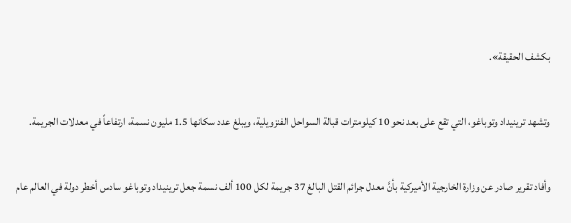بكشف الحقيقة».

وتشهد ترينيداد وتوباغو، التي تقع على بعد نحو 10 كيلومترات قبالة السواحل الفنزويلية، ويبلغ عدد سكانها 1.5 مليون نسمة، ارتفاعاً في معدلات الجريمة.

وأفاد تقرير صادر عن وزارة الخارجية الأميركية بأنَّ معدل جرائم القتل البالغ 37 جريمة لكل 100 ألف نسمة جعل ترينيداد وتوباغو سادس أخطر دولة في العالم عام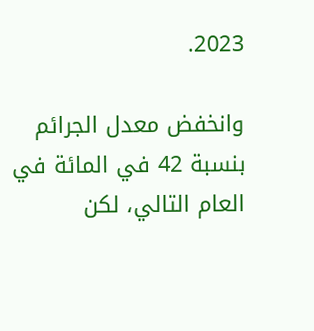2023.

وانخفض معدل الجرائم بنسبة 42 في المائة في العام التالي، لكن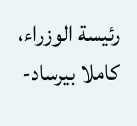رئيسة الوزراء، كاملا بيرساد-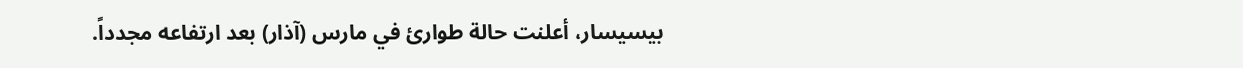بيسيسار، أعلنت حالة طوارئ في مارس (آذار) بعد ارتفاعه مجدداً.